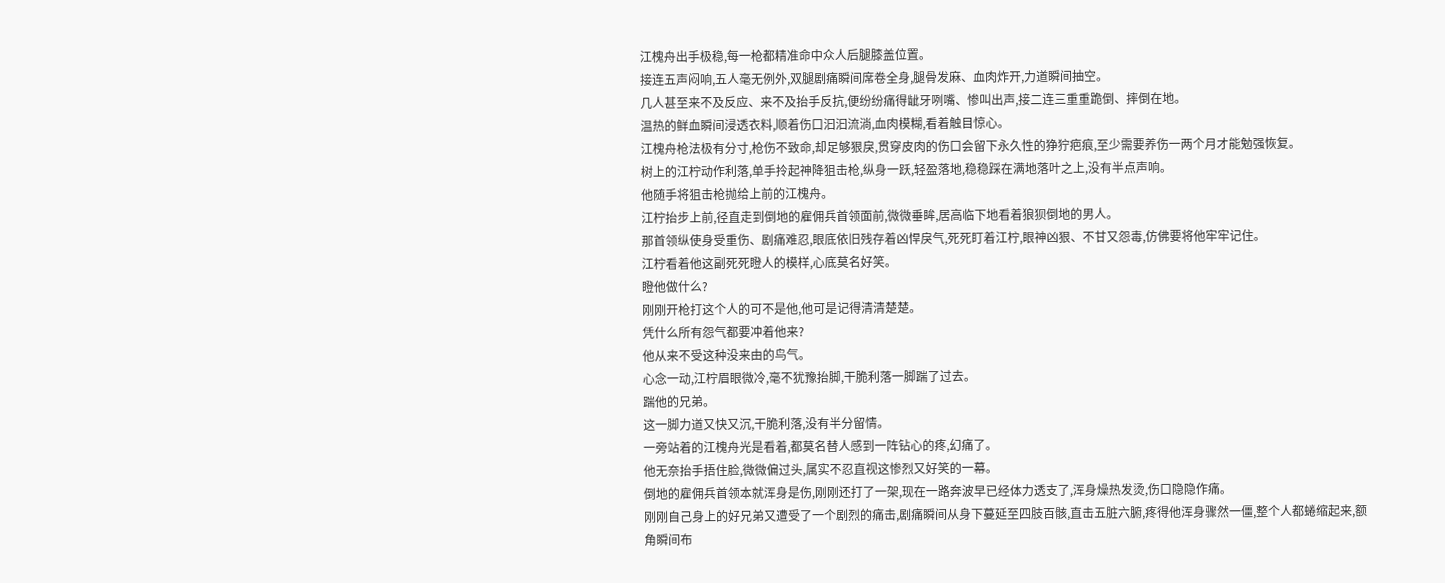江槐舟出手极稳,每一枪都精准命中众人后腿膝盖位置。
接连五声闷响,五人毫无例外,双腿剧痛瞬间席卷全身,腿骨发麻、血肉炸开,力道瞬间抽空。
几人甚至来不及反应、来不及抬手反抗,便纷纷痛得龇牙咧嘴、惨叫出声,接二连三重重跪倒、摔倒在地。
温热的鲜血瞬间浸透衣料,顺着伤口汩汩流淌,血肉模糊,看着触目惊心。
江槐舟枪法极有分寸,枪伤不致命,却足够狠戾,贯穿皮肉的伤口会留下永久性的狰狞疤痕,至少需要养伤一两个月才能勉强恢复。
树上的江柠动作利落,单手拎起神降狙击枪,纵身一跃,轻盈落地,稳稳踩在满地落叶之上,没有半点声响。
他随手将狙击枪抛给上前的江槐舟。
江柠抬步上前,径直走到倒地的雇佣兵首领面前,微微垂眸,居高临下地看着狼狈倒地的男人。
那首领纵使身受重伤、剧痛难忍,眼底依旧残存着凶悍戾气,死死盯着江柠,眼神凶狠、不甘又怨毒,仿佛要将他牢牢记住。
江柠看着他这副死死瞪人的模样,心底莫名好笑。
瞪他做什么?
刚刚开枪打这个人的可不是他,他可是记得清清楚楚。
凭什么所有怨气都要冲着他来?
他从来不受这种没来由的鸟气。
心念一动,江柠眉眼微冷,毫不犹豫抬脚,干脆利落一脚踹了过去。
踹他的兄弟。
这一脚力道又快又沉,干脆利落,没有半分留情。
一旁站着的江槐舟光是看着,都莫名替人感到一阵钻心的疼,幻痛了。
他无奈抬手捂住脸,微微偏过头,属实不忍直视这惨烈又好笑的一幕。
倒地的雇佣兵首领本就浑身是伤,刚刚还打了一架,现在一路奔波早已经体力透支了,浑身燥热发烫,伤口隐隐作痛。
刚刚自己身上的好兄弟又遭受了一个剧烈的痛击,剧痛瞬间从身下蔓延至四肢百骸,直击五脏六腑,疼得他浑身骤然一僵,整个人都蜷缩起来,额角瞬间布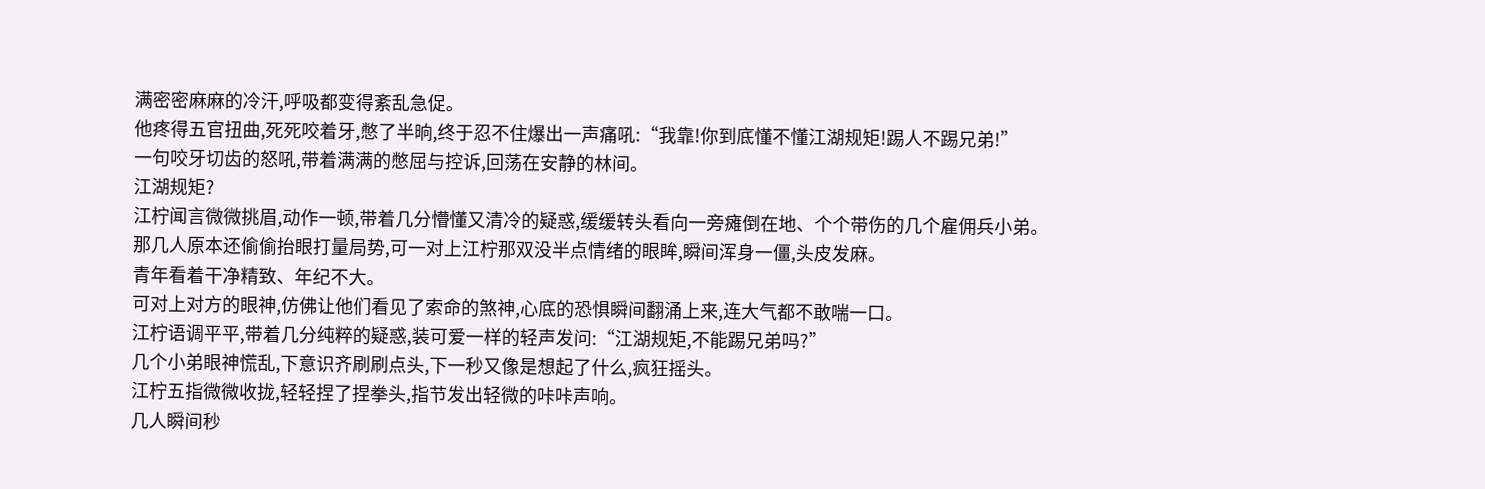满密密麻麻的冷汗,呼吸都变得紊乱急促。
他疼得五官扭曲,死死咬着牙,憋了半晌,终于忍不住爆出一声痛吼:“我靠!你到底懂不懂江湖规矩!踢人不踢兄弟!”
一句咬牙切齿的怒吼,带着满满的憋屈与控诉,回荡在安静的林间。
江湖规矩?
江柠闻言微微挑眉,动作一顿,带着几分懵懂又清冷的疑惑,缓缓转头看向一旁瘫倒在地、个个带伤的几个雇佣兵小弟。
那几人原本还偷偷抬眼打量局势,可一对上江柠那双没半点情绪的眼眸,瞬间浑身一僵,头皮发麻。
青年看着干净精致、年纪不大。
可对上对方的眼神,仿佛让他们看见了索命的煞神,心底的恐惧瞬间翻涌上来,连大气都不敢喘一口。
江柠语调平平,带着几分纯粹的疑惑,装可爱一样的轻声发问:“江湖规矩,不能踢兄弟吗?”
几个小弟眼神慌乱,下意识齐刷刷点头,下一秒又像是想起了什么,疯狂摇头。
江柠五指微微收拢,轻轻捏了捏拳头,指节发出轻微的咔咔声响。
几人瞬间秒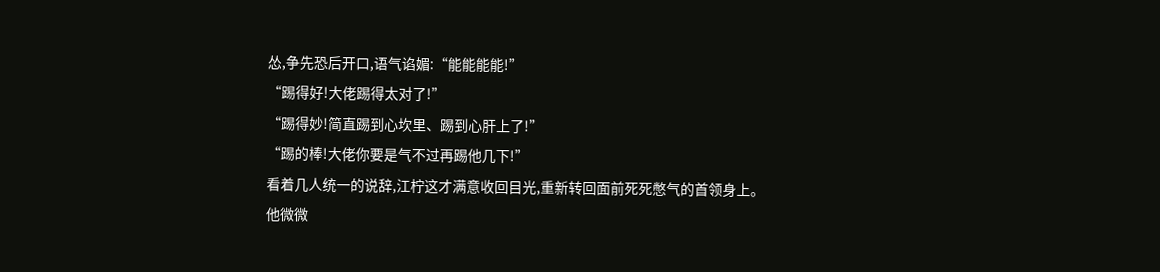怂,争先恐后开口,语气谄媚:“能能能能!”
“踢得好!大佬踢得太对了!”
“踢得妙!简直踢到心坎里、踢到心肝上了!”
“踢的棒!大佬你要是气不过再踢他几下!”
看着几人统一的说辞,江柠这才满意收回目光,重新转回面前死死憋气的首领身上。
他微微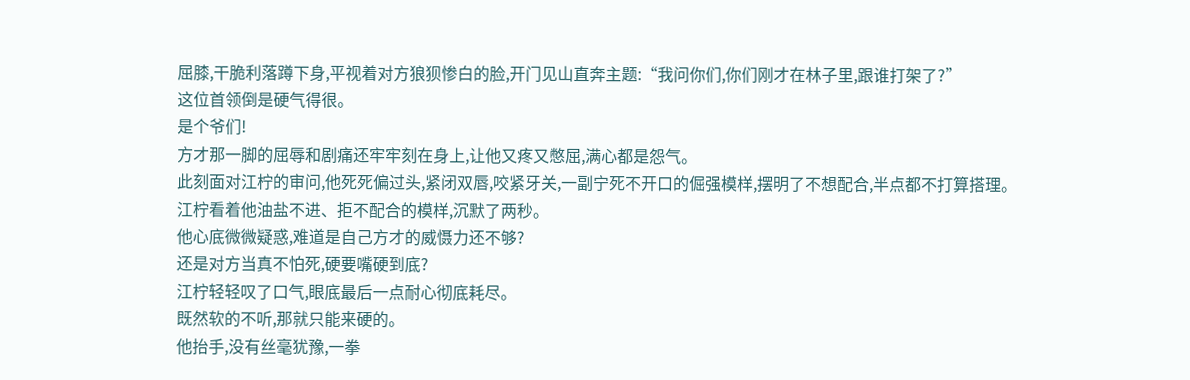屈膝,干脆利落蹲下身,平视着对方狼狈惨白的脸,开门见山直奔主题:“我问你们,你们刚才在林子里,跟谁打架了?”
这位首领倒是硬气得很。
是个爷们!
方才那一脚的屈辱和剧痛还牢牢刻在身上,让他又疼又憋屈,满心都是怨气。
此刻面对江柠的审问,他死死偏过头,紧闭双唇,咬紧牙关,一副宁死不开口的倔强模样,摆明了不想配合,半点都不打算搭理。
江柠看着他油盐不进、拒不配合的模样,沉默了两秒。
他心底微微疑惑,难道是自己方才的威慑力还不够?
还是对方当真不怕死,硬要嘴硬到底?
江柠轻轻叹了口气,眼底最后一点耐心彻底耗尽。
既然软的不听,那就只能来硬的。
他抬手,没有丝毫犹豫,一拳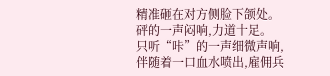精准砸在对方侧脸下颌处。
砰的一声闷响,力道十足。
只听“咔”的一声细微声响,伴随着一口血水喷出,雇佣兵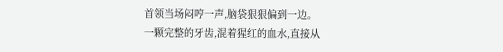首领当场闷哼一声,脑袋狠狠偏到一边。
一颗完整的牙齿,混着猩红的血水,直接从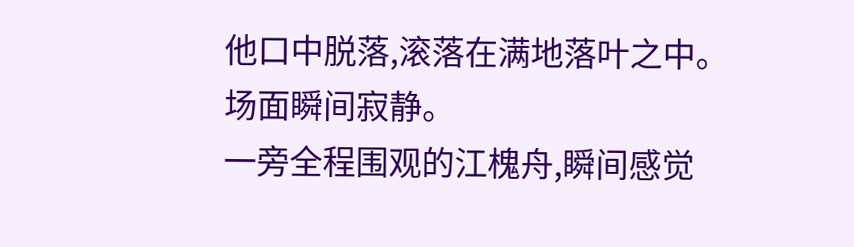他口中脱落,滚落在满地落叶之中。
场面瞬间寂静。
一旁全程围观的江槐舟,瞬间感觉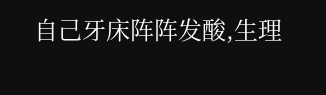自己牙床阵阵发酸,生理